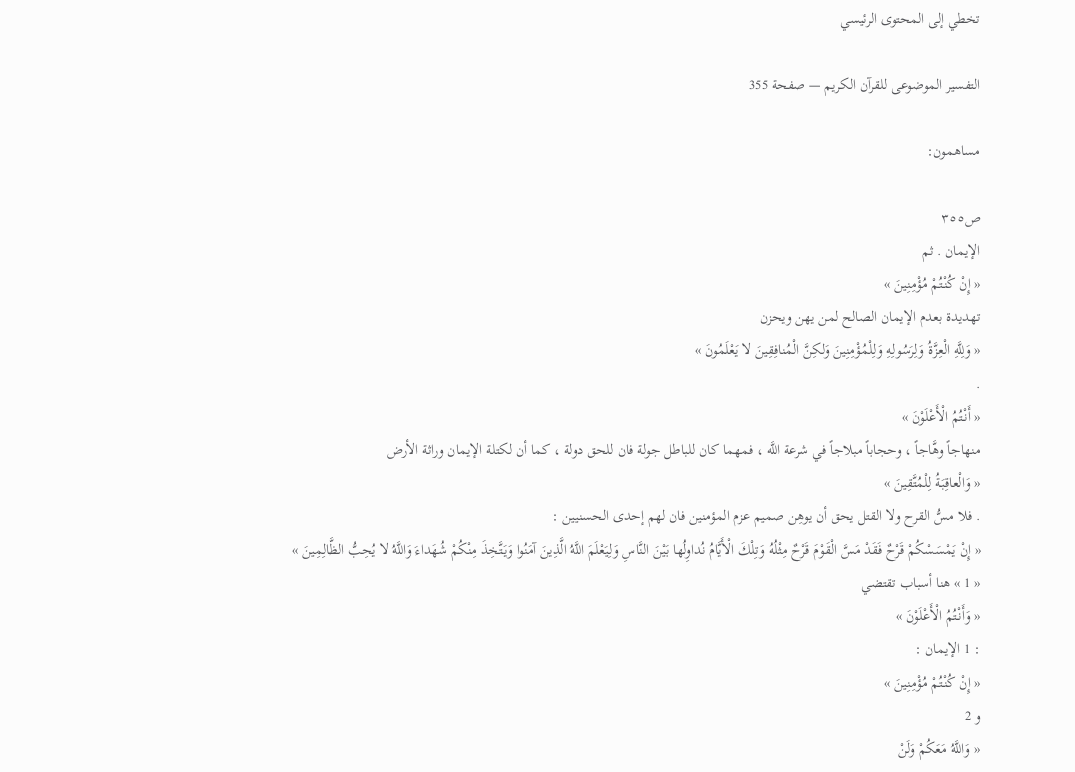تخطي إلى المحتوى الرئيسي

التفسير الموضوعى للقرآن الكريم — صفحة 355

مساهمون:

ص٣٥٥
الإيمان . ثم
« إِنْ كُنْتُمْ مُؤْمِنِينَ »
تهديدة بعدم الإيمان الصالح لمن يهن ويحزن
« وَلِلَّهِ الْعِزَّةُ وَلِرَسُولِهِ وَلِلْمُؤْمِنِينَ وَلكِنَّ الْمُنافِقِينَ لا يَعْلَمُونَ »
.
« أَنْتُمُ الْأَعْلَوْنَ »
منهاجاً وهَّاجاً ، وحجاباً مبلاجاً في شرعة اللَّه ، فمهما كان للباطل جولة فان للحق دولة ، كما أن لكتلة الإيمان وراثة الأرض
« وَالْعاقِبَةُ لِلْمُتَّقِينَ »
. فلا مسُّ القرح ولا القتل يحق أن يوهِن صميم عزم المؤمنين فان لهم إحدى الحسنيين :
« إِنْ يَمْسَسْكُمْ قَرْحٌ فَقَدْ مَسَّ الْقَوْمَ قَرْحٌ مِثْلُهُ وَتِلْكَ الْأَيَّامُ نُداوِلُها بَيْنَ النَّاسِ وَلِيَعْلَمَ اللَّهُ الَّذِينَ آمَنُوا وَيَتَّخِذَ مِنْكُمْ شُهَداءَ وَاللَّهُ لا يُحِبُّ الظَّالِمِينَ »
« 1 » هنا أسباب تقتضي
« وَأَنْتُمُ الْأَعْلَوْنَ »
: 1 الإيمان :
« إِنْ كُنْتُمْ مُؤْمِنِينَ »
و 2
« وَاللَّهُ مَعَكُمْ وَلَنْ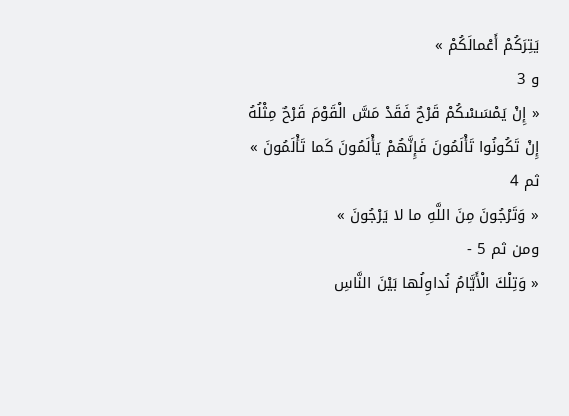يَتِرَكُمْ أَعْمالَكُمْ »
و 3
« إِنْ يَمْسَسْكُمْ قَرْحٌ فَقَدْ مَسَّ الْقَوْمَ قَرْحٌ مِثْلُهُ
إِنْ تَكُونُوا تَأْلَمُونَ فَإِنَّهُمْ يَأْلَمُونَ كَما تَأْلَمُونَ »
ثم 4
« وَتَرْجُونَ مِنَ اللَّهِ ما لا يَرْجُونَ »
ومن ثم 5 -
« وَتِلْكَ الْأَيَّامُ نُداوِلُها بَيْنَ النَّاسِ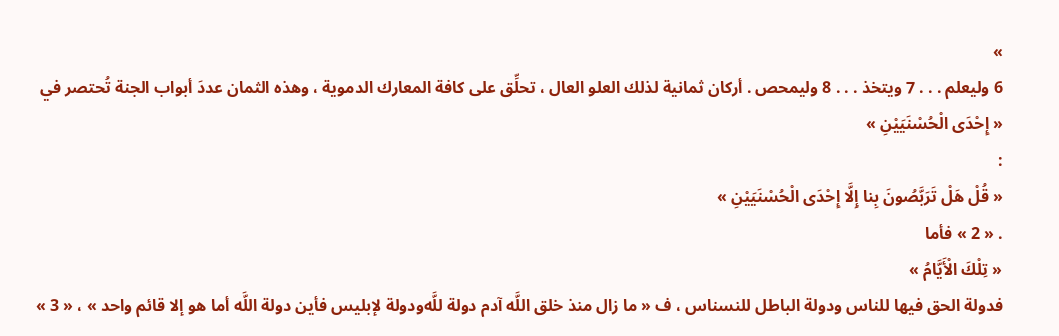»
6 وليعلم . . . 7 ويتخذ . . . 8 وليمحص . أركان ثمانية لذلك العلو العال ، تحلِّق على كافة المعارك الدموية ، وهذه الثمان عددَ أبواب الجنة تُحتصر في
« إِحْدَى الْحُسْنَيَيْنِ »
:
« قُلْ هَلْ تَرَبَّصُونَ بِنا إِلَّا إِحْدَى الْحُسْنَيَيْنِ »
. « 2 » فأما
« تِلْكَ الْأَيَّامُ »
فدولة الحق فيها للناس ودولة الباطل للنسناس ، ف « ما زال منذ خلق اللَّه آدم دولة للَّه‌ودولة لإبليس فأين دولة اللَّه أما هو إلا قائم واحد » ، « 3 »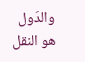والدَول هو النقل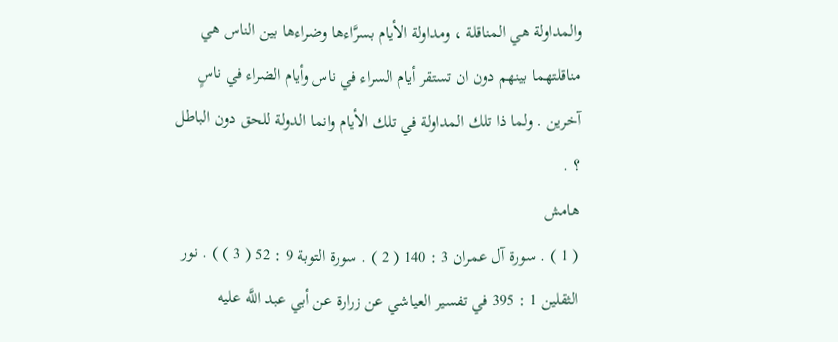والمداولة هي المناقلة ، ومداولة الأيام بسرَّاءها وضراءها بين الناس هي مناقلتهما بينهم دون ان تستقر أيام السراء في ناس وأيام الضراء في ناسٍ آخرين . ولما ذا تلك المداولة في تلك الأيام وانما الدولة للحق دون الباطل ؟ .
هامش
( 1 ) . سورة آل عمران 3 : 140 ( 2 ) . سورة التوبة 9 : 52 ( 3 ) ) . نور الثقلين 1 : 395 في تفسير العياشي عن زرارة عن أبي عبد اللَّه عليه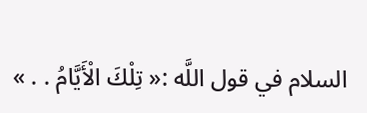السلام في قول اللَّه :« تِلْكَ الْأَيَّامُ . . »